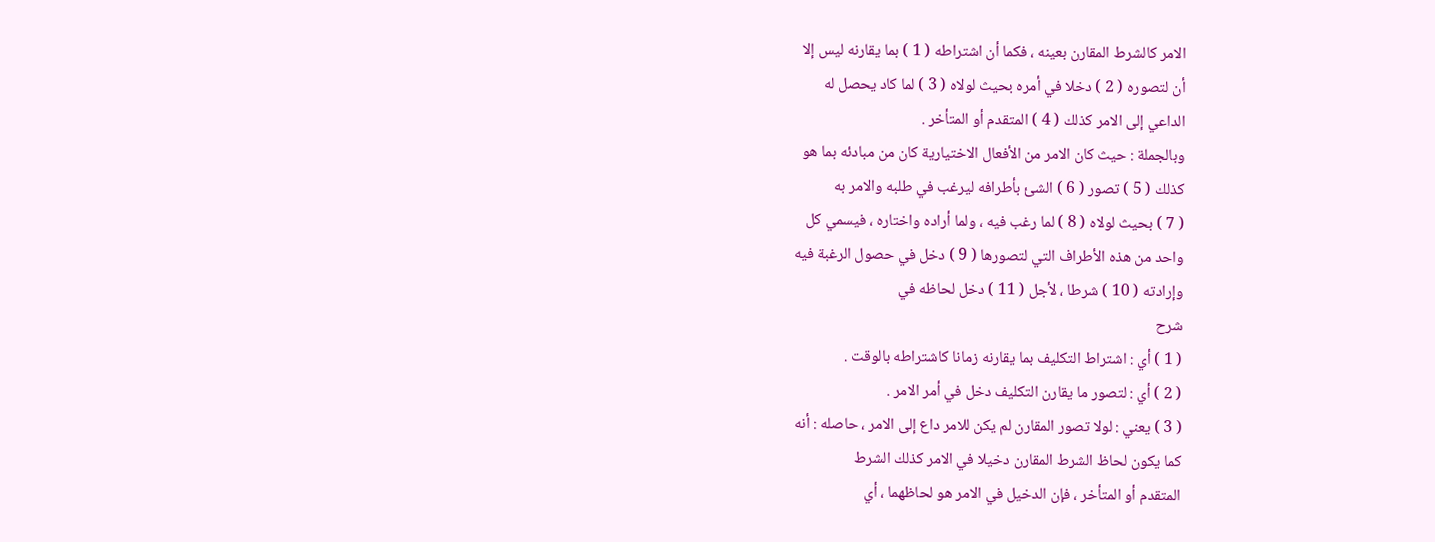الامر كالشرط المقارن بعينه ، فكما أن اشتراطه ( 1 ) بما يقارنه ليس إلا
أن لتصوره ( 2 ) دخلا في أمره بحيث لولاه ( 3 ) لما كاد يحصل له
الداعي إلى الامر كذلك ( 4 ) المتقدم أو المتأخر .
وبالجملة : حيث كان الامر من الأفعال الاختيارية كان من مبادئه بما هو
كذلك ( 5 ) تصور ( 6 ) الشئ بأطرافه ليرغب في طلبه والامر به
( 7 ) بحيث لولاه ( 8 ) لما رغب فيه ، ولما أراده واختاره ، فيسمي كل
واحد من هذه الأطراف التي لتصورها ( 9 ) دخل في حصول الرغبة فيه
وإرادته ( 10 ) شرطا ، لأجل ( 11 ) دخل لحاظه في
شرح
( 1 ) أي : اشتراط التكليف بما يقارنه زمانا كاشتراطه بالوقت .
( 2 ) أي : لتصور ما يقارن التكليف دخل في أمر الامر .
( 3 ) يعني : لولا تصور المقارن لم يكن للامر داع إلى الامر ، حاصله : أنه
كما يكون لحاظ الشرط المقارن دخيلا في الامر كذلك الشرط
المتقدم أو المتأخر ، فإن الدخيل في الامر هو لحاظهما ، أي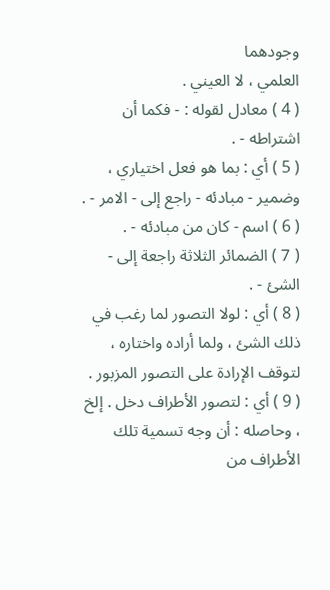وجودهما
العلمي ، لا العيني .
( 4 ) معادل لقوله : - فكما أن اشتراطه - .
( 5 ) أي : بما هو فعل اختياري ، وضمير - مبادئه - راجع إلى - الامر - .
( 6 ) اسم - كان من مبادئه - .
( 7 ) الضمائر الثلاثة راجعة إلى - الشئ - .
( 8 ) أي : لولا التصور لما رغب في ذلك الشئ ، ولما أراده واختاره ،
لتوقف الإرادة على التصور المزبور .
( 9 ) أي : لتصور الأطراف دخل . إلخ ، وحاصله : أن وجه تسمية تلك
الأطراف من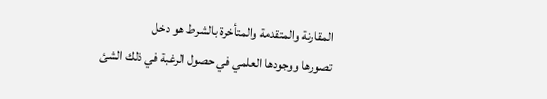المقارنة والمتقدمة والمتأخرة بالشرط هو دخل
تصورها ووجودها العلمي في حصول الرغبة في ذلك الشئ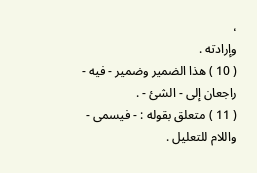،
وإرادته .
( 10 ) هذا الضمير وضمير - فيه - راجعان إلى - الشئ - .
( 11 ) متعلق بقوله : - فيسمى - واللام للتعليل .